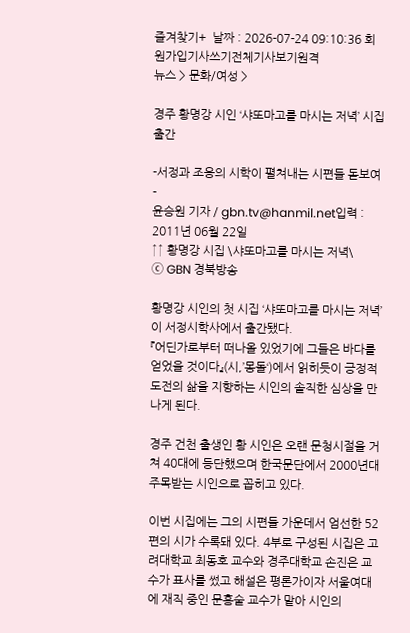즐겨찾기+  날짜 : 2026-07-24 09:10:36 회원가입기사쓰기전체기사보기원격
뉴스 > 문화/여성 >

경주 황명강 시인 ‘샤또마고를 마시는 저녁’ 시집 출간

-서정과 조응의 시학이 펼쳐내는 시편들 돋보여-
윤승원 기자 / gbn.tv@hanmil.net입력 : 2011년 06월 22일
↑↑ 황명강 시집 \샤또마고를 마시는 저녁\
ⓒ GBN 경북방송

황명강 시인의 첫 시집 ‘샤또마고를 마시는 저녁’이 서정시학사에서 출간됐다.
『어딘가로부터 떠나올 있었기에 그들은 바다를 얻었을 것이다』(시,’몽돌‘)에서 읽히듯이 긍정적 도전의 삶을 지향하는 시인의 솔직한 심상을 만나게 된다.

경주 건천 출생인 황 시인은 오랜 문청시절을 거쳐 40대에 등단했으며 한국문단에서 2000년대 주목받는 시인으로 꼽히고 있다.

이번 시집에는 그의 시편들 가운데서 엄선한 52편의 시가 수록돼 있다. 4부로 구성된 시집은 고려대학교 최동호 교수와 경주대학교 손진은 교수가 표사를 썼고 해설은 평론가이자 서울여대에 재직 중인 문흥술 교수가 맡아 시인의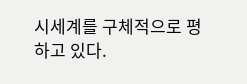시세계를 구체적으로 평하고 있다.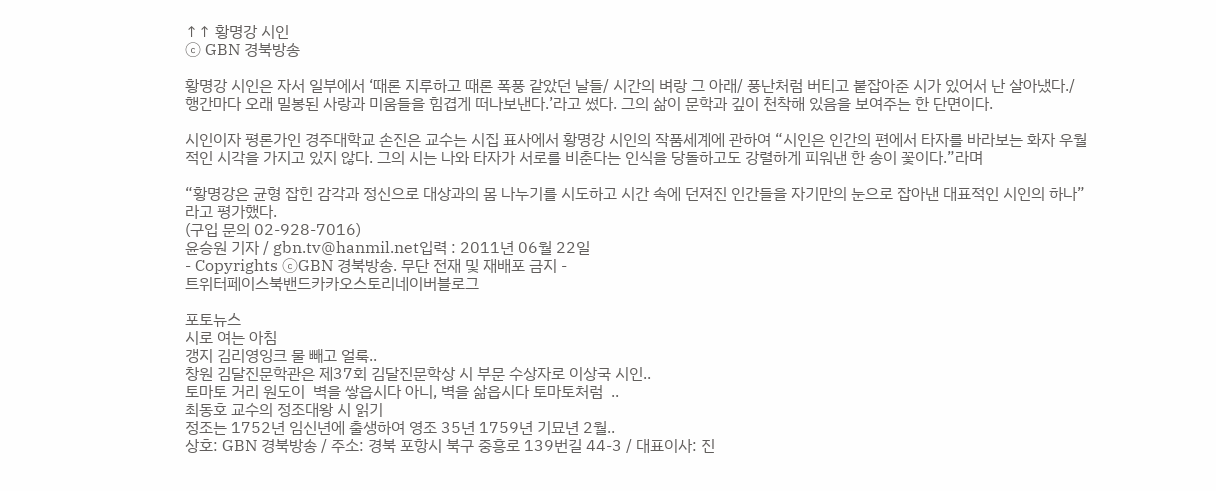↑↑ 황명강 시인
ⓒ GBN 경북방송

황명강 시인은 자서 일부에서 ‘때론 지루하고 때론 폭풍 같았던 날들/ 시간의 벼랑 그 아래/ 풍난처럼 버티고 붙잡아준 시가 있어서 난 살아냈다./ 행간마다 오래 밀봉된 사랑과 미움들을 힘겹게 떠나보낸다.’라고 썼다. 그의 삶이 문학과 깊이 천착해 있음을 보여주는 한 단면이다.

시인이자 평론가인 경주대학교 손진은 교수는 시집 표사에서 황명강 시인의 작품세계에 관하여 “시인은 인간의 편에서 타자를 바라보는 화자 우월적인 시각을 가지고 있지 않다. 그의 시는 나와 타자가 서로를 비춘다는 인식을 당돌하고도 강렬하게 피워낸 한 송이 꽃이다.”라며

“황명강은 균형 잡힌 감각과 정신으로 대상과의 몸 나누기를 시도하고 시간 속에 던져진 인간들을 자기만의 눈으로 잡아낸 대표적인 시인의 하나”라고 평가했다.
(구입 문의 02-928-7016)
윤승원 기자 / gbn.tv@hanmil.net입력 : 2011년 06월 22일
- Copyrights ⓒGBN 경북방송. 무단 전재 및 재배포 금지 -
트위터페이스북밴드카카오스토리네이버블로그

포토뉴스
시로 여는 아침
갱지 김리영잉크 물 빼고 얼룩..
창원 김달진문학관은 제37회 김달진문학상 시 부문 수상자로 이상국 시인..
토마토 거리 원도이  벽을 쌓읍시다 아니, 벽을 삶읍시다 토마토처럼  ..
최동호 교수의 정조대왕 시 읽기
정조는 1752년 임신년에 출생하여 영조 35년 1759년 기묘년 2월..
상호: GBN 경북방송 / 주소: 경북 포항시 북구 중흥로 139번길 44-3 / 대표이사: 진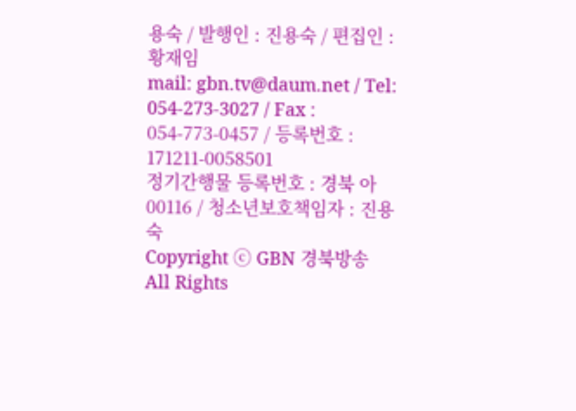용숙 / 발행인 : 진용숙 / 편집인 : 황재임
mail: gbn.tv@daum.net / Tel: 054-273-3027 / Fax : 054-773-0457 / 등록번호 : 171211-0058501
정기간행물 등록번호 : 경북 아00116 / 청소년보호책임자 : 진용숙
Copyright ⓒ GBN 경북방송 All Rights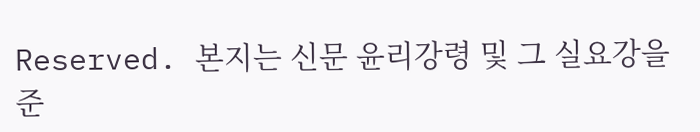Reserved. 본지는 신문 윤리강령 및 그 실요강을 준